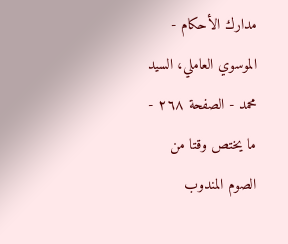مدارك الأحكام - الموسوي العاملي، السيد محمد - الصفحة ٢٦٨ - ما يختص وقتا من الصوم المندوب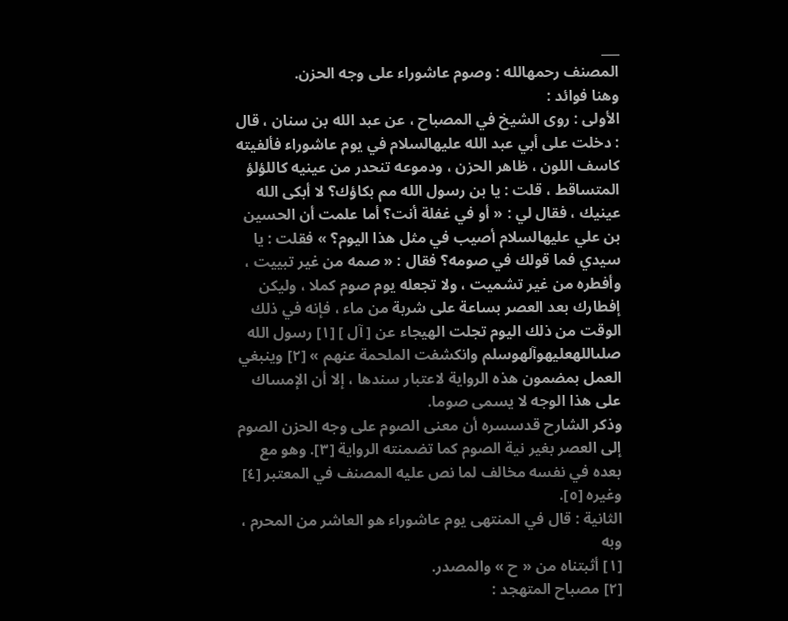___
المصنف رحمهالله : وصوم عاشوراء على وجه الحزن.
وهنا فوائد :
الأولى : روى الشيخ في المصباح ، عن عبد الله بن سنان ، قال : دخلت على أبي عبد الله عليهالسلام في يوم عاشوراء فألفيته كاسف اللون ، ظاهر الحزن ، ودموعه تنحدر من عينيه كاللؤلؤ المتساقط ، قلت : يا بن رسول الله مم بكاؤك؟ لا أبكى الله عينيك ، فقال لي : « أو في غفلة أنت؟ أما علمت أن الحسين بن علي عليهالسلام أصيب في مثل هذا اليوم؟ » فقلت : يا سيدي فما قولك في صومه؟ فقال : « صمه من غير تبييت ، وأفطره من غير تشميت ، ولا تجعله يوم صوم كملا ، وليكن إفطارك بعد العصر بساعة على شربة من ماء ، فإنه في ذلك الوقت من ذلك اليوم تجلت الهيجاء عن [ آل ] [١] رسول الله صلىاللهعليهوآلهوسلم وانكشفت الملحمة عنهم » [٢] وينبغي العمل بمضمون هذه الرواية لاعتبار سندها ، إلا أن الإمساك على هذا الوجه لا يسمى صوما.
وذكر الشارح قدسسره أن معنى الصوم على وجه الحزن الصوم إلى العصر بغير نية الصوم كما تضمنته الرواية [٣]. وهو مع بعده في نفسه مخالف لما نص عليه المصنف في المعتبر [٤] وغيره [٥].
الثانية : قال في المنتهى يوم عاشوراء هو العاشر من المحرم ، وبه
[١] أثبتناه من « ح » والمصدر.
[٢] مصباح المتهجد :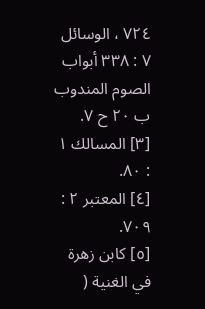٧٢٤ ، الوسائل ٧ : ٣٣٨ أبواب الصوم المندوب ب ٢٠ ح ٧.
[٣] المسالك ١ : ٨٠.
[٤] المعتبر ٢ : ٧٠٩.
[٥] كابن زهرة في الغنية (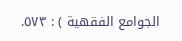الجوامع الفقهية ) : ٥٧٣.